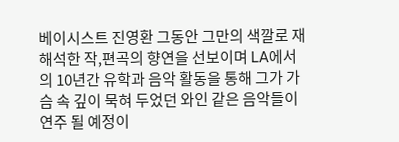베이시스트 진영환 그동안 그만의 색깔로 재해석한 작,편곡의 향연을 선보이며 LA에서의 10년간 유학과 음악 활동을 통해 그가 가슴 속 깊이 묵혀 두었던 와인 같은 음악들이 연주 될 예정이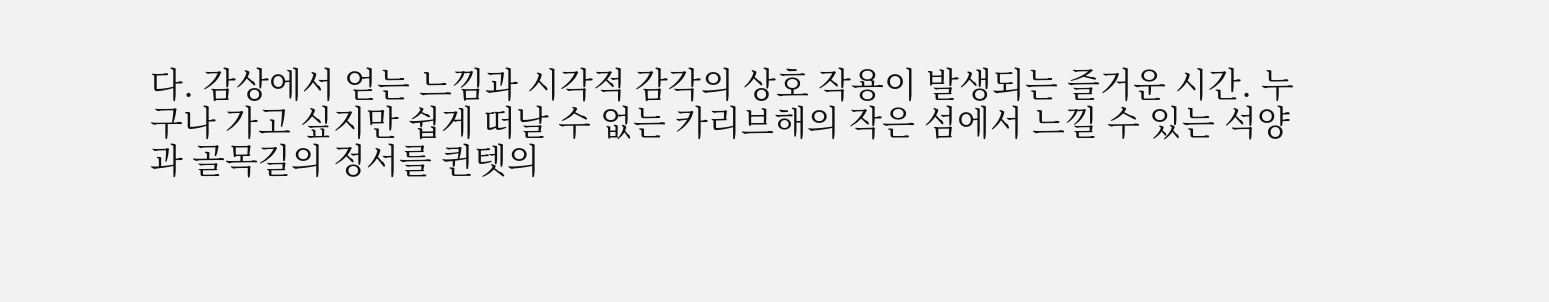다. 감상에서 얻는 느낌과 시각적 감각의 상호 작용이 발생되는 즐거운 시간. 누구나 가고 싶지만 쉽게 떠날 수 없는 카리브해의 작은 섬에서 느낄 수 있는 석양과 골목길의 정서를 퀸텟의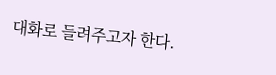대화로 들려주고자 한다.